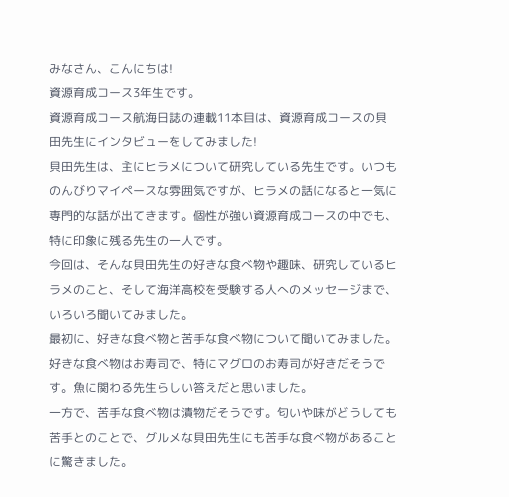みなさん、こんにちは!
資源育成コース3年生です。
資源育成コース航海日誌の連載11本目は、資源育成コースの貝田先生にインタビューをしてみました!
貝田先生は、主にヒラメについて研究している先生です。いつものんびりマイペースな雰囲気ですが、ヒラメの話になると一気に専門的な話が出てきます。個性が強い資源育成コースの中でも、特に印象に残る先生の一人です。
今回は、そんな貝田先生の好きな食べ物や趣味、研究しているヒラメのこと、そして海洋高校を受験する人へのメッセージまで、いろいろ聞いてみました。
最初に、好きな食べ物と苦手な食べ物について聞いてみました。
好きな食べ物はお寿司で、特にマグロのお寿司が好きだそうです。魚に関わる先生らしい答えだと思いました。
一方で、苦手な食べ物は漬物だそうです。匂いや味がどうしても苦手とのことで、グルメな貝田先生にも苦手な食べ物があることに驚きました。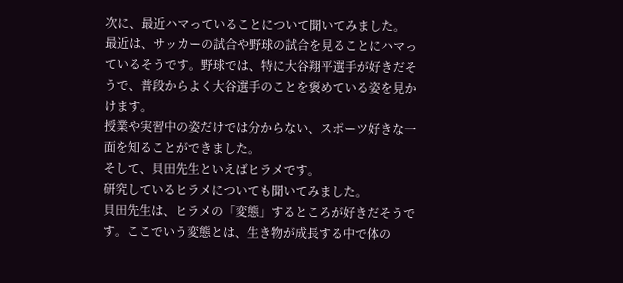次に、最近ハマっていることについて聞いてみました。
最近は、サッカーの試合や野球の試合を見ることにハマっているそうです。野球では、特に大谷翔平選手が好きだそうで、普段からよく大谷選手のことを褒めている姿を見かけます。
授業や実習中の姿だけでは分からない、スポーツ好きな一面を知ることができました。
そして、貝田先生といえばヒラメです。
研究しているヒラメについても聞いてみました。
貝田先生は、ヒラメの「変態」するところが好きだそうです。ここでいう変態とは、生き物が成長する中で体の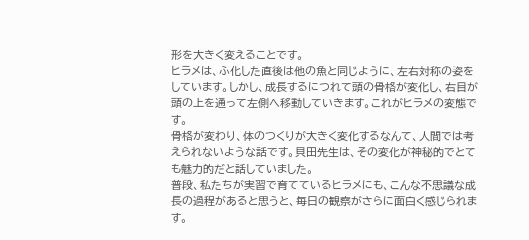形を大きく変えることです。
ヒラメは、ふ化した直後は他の魚と同じように、左右対称の姿をしています。しかし、成長するにつれて頭の骨格が変化し、右目が頭の上を通って左側へ移動していきます。これがヒラメの変態です。
骨格が変わり、体のつくりが大きく変化するなんて、人間では考えられないような話です。貝田先生は、その変化が神秘的でとても魅力的だと話していました。
普段、私たちが実習で育てているヒラメにも、こんな不思議な成長の過程があると思うと、毎日の観察がさらに面白く感じられます。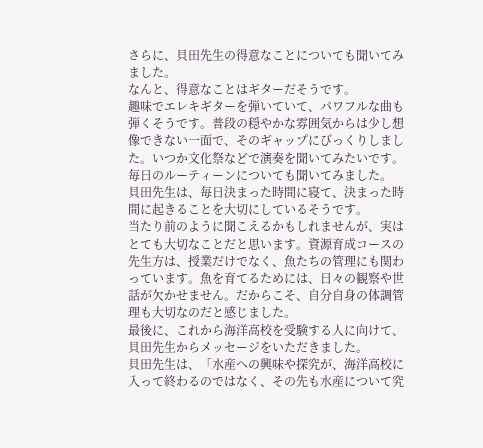さらに、貝田先生の得意なことについても聞いてみました。
なんと、得意なことはギターだそうです。
趣味でエレキギターを弾いていて、パワフルな曲も弾くそうです。普段の穏やかな雰囲気からは少し想像できない一面で、そのギャップにびっくりしました。いつか文化祭などで演奏を聞いてみたいです。
毎日のルーティーンについても聞いてみました。
貝田先生は、毎日決まった時間に寝て、決まった時間に起きることを大切にしているそうです。
当たり前のように聞こえるかもしれませんが、実はとても大切なことだと思います。資源育成コースの先生方は、授業だけでなく、魚たちの管理にも関わっています。魚を育てるためには、日々の観察や世話が欠かせません。だからこそ、自分自身の体調管理も大切なのだと感じました。
最後に、これから海洋高校を受験する人に向けて、貝田先生からメッセージをいただきました。
貝田先生は、「水産への興味や探究が、海洋高校に入って終わるのではなく、その先も水産について究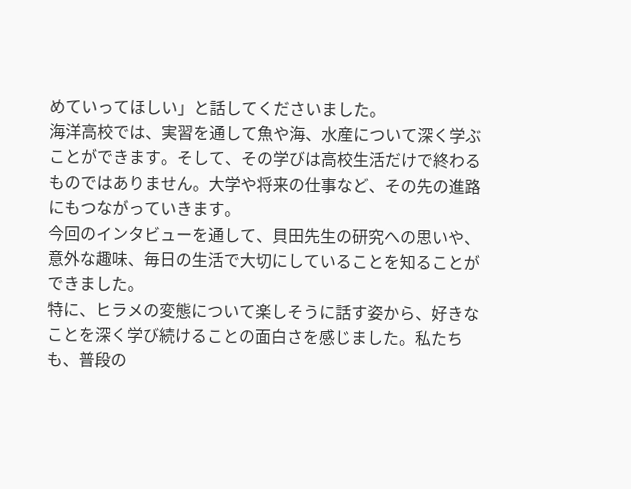めていってほしい」と話してくださいました。
海洋高校では、実習を通して魚や海、水産について深く学ぶことができます。そして、その学びは高校生活だけで終わるものではありません。大学や将来の仕事など、その先の進路にもつながっていきます。
今回のインタビューを通して、貝田先生の研究への思いや、意外な趣味、毎日の生活で大切にしていることを知ることができました。
特に、ヒラメの変態について楽しそうに話す姿から、好きなことを深く学び続けることの面白さを感じました。私たちも、普段の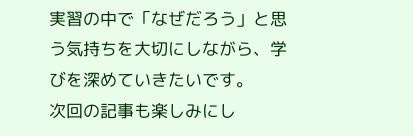実習の中で「なぜだろう」と思う気持ちを大切にしながら、学びを深めていきたいです。
次回の記事も楽しみにし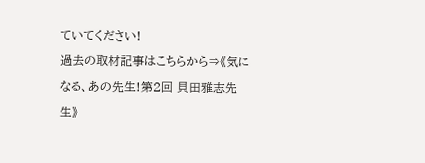ていてください!
過去の取材記事はこちらから⇒《気になる、あの先生!第2回 貝田雅志先生》